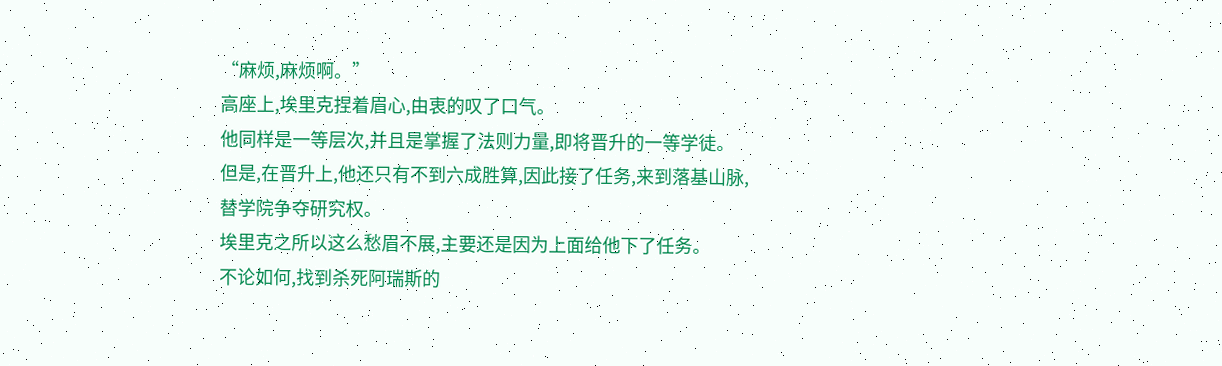“麻烦,麻烦啊。”
高座上,埃里克捏着眉心,由衷的叹了口气。
他同样是一等层次,并且是掌握了法则力量,即将晋升的一等学徒。
但是,在晋升上,他还只有不到六成胜算,因此接了任务,来到落基山脉,替学院争夺研究权。
埃里克之所以这么愁眉不展,主要还是因为上面给他下了任务。
不论如何,找到杀死阿瑞斯的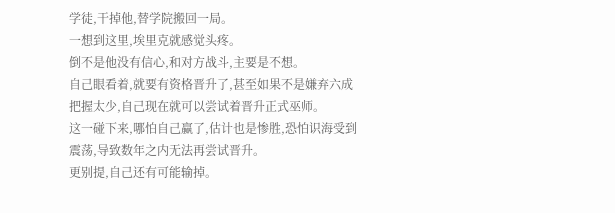学徒,干掉他,替学院搬回一局。
一想到这里,埃里克就感觉头疼。
倒不是他没有信心,和对方战斗,主要是不想。
自己眼看着,就要有资格晋升了,甚至如果不是嫌弃六成把握太少,自己现在就可以尝试着晋升正式巫师。
这一碰下来,哪怕自己赢了,估计也是惨胜,恐怕识海受到震荡,导致数年之内无法再尝试晋升。
更别提,自己还有可能输掉。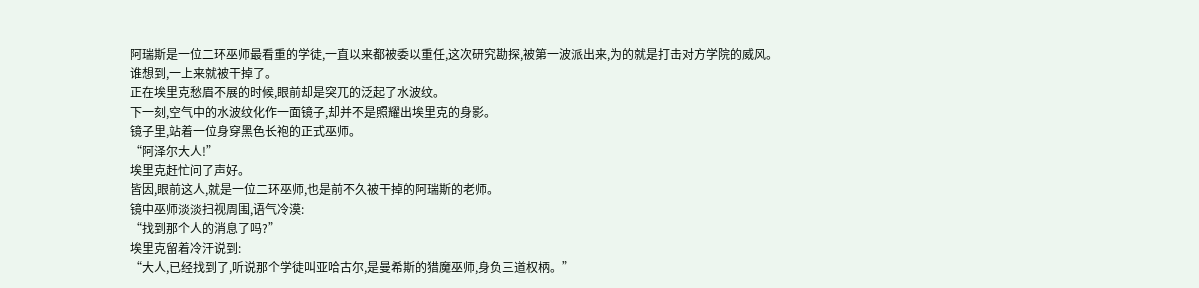阿瑞斯是一位二环巫师最看重的学徒,一直以来都被委以重任,这次研究勘探,被第一波派出来,为的就是打击对方学院的威风。
谁想到,一上来就被干掉了。
正在埃里克愁眉不展的时候,眼前却是突兀的泛起了水波纹。
下一刻,空气中的水波纹化作一面镜子,却并不是照耀出埃里克的身影。
镜子里,站着一位身穿黑色长袍的正式巫师。
“阿泽尔大人!”
埃里克赶忙问了声好。
皆因,眼前这人,就是一位二环巫师,也是前不久被干掉的阿瑞斯的老师。
镜中巫师淡淡扫视周围,语气冷漠:
“找到那个人的消息了吗?”
埃里克留着冷汗说到:
“大人,已经找到了,听说那个学徒叫亚哈古尔,是曼希斯的猎魔巫师,身负三道权柄。”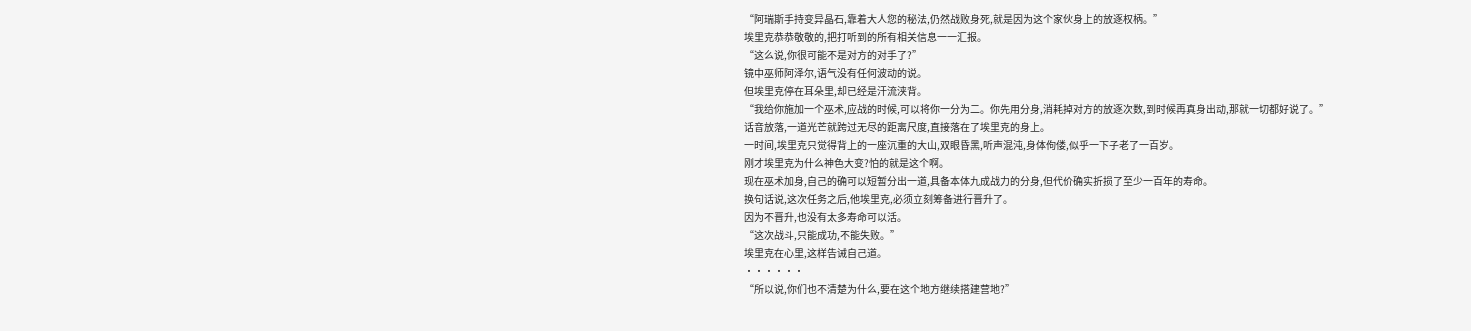“阿瑞斯手持变异晶石,靠着大人您的秘法,仍然战败身死,就是因为这个家伙身上的放逐权柄。”
埃里克恭恭敬敬的,把打听到的所有相关信息一一汇报。
“这么说,你很可能不是对方的对手了?”
镜中巫师阿泽尔,语气没有任何波动的说。
但埃里克停在耳朵里,却已经是汗流浃背。
“我给你施加一个巫术,应战的时候,可以将你一分为二。你先用分身,消耗掉对方的放逐次数,到时候再真身出动,那就一切都好说了。”
话音放落,一道光芒就跨过无尽的距离尺度,直接落在了埃里克的身上。
一时间,埃里克只觉得背上的一座沉重的大山,双眼昏黑,听声混沌,身体佝偻,似乎一下子老了一百岁。
刚才埃里克为什么神色大变?怕的就是这个啊。
现在巫术加身,自己的确可以短暂分出一道,具备本体九成战力的分身,但代价确实折损了至少一百年的寿命。
换句话说,这次任务之后,他埃里克,必须立刻筹备进行晋升了。
因为不晋升,也没有太多寿命可以活。
“这次战斗,只能成功,不能失败。”
埃里克在心里,这样告诫自己道。
······
“所以说,你们也不清楚为什么,要在这个地方继续搭建营地?”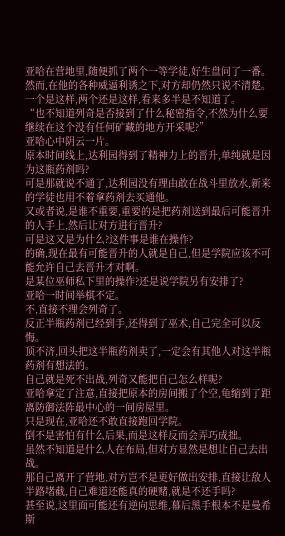亚哈在营地里,随便抓了两个一等学徒,好生盘问了一番。
然而,在他的各种威逼利诱之下,对方却仍然只说不清楚。
一个是这样,两个还是这样,看来多半是不知道了。
“也不知道列奇是否接到了什么秘密指令,不然为什么要继续在这个没有任何矿藏的地方开采呢?”
亚哈心中阴云一片。
原本时间线上,达利园得到了精神力上的晋升,单纯就是因为这瓶药剂吗?
可是那就说不通了,达利园没有理由敢在战斗里放水,新来的学徒也用不着拿药剂去买通他。
又或者说,是谁不重要,重要的是把药剂送到最后可能晋升的人手上,然后让对方进行晋升?
可是这又是为什么?这件事是谁在操作?
的确,现在最有可能晋升的人就是自己,但是学院应该不可能允许自己去晋升才对啊。
是某位巫师私下里的操作?还是说学院另有安排了?
亚哈一时间举棋不定。
不,直接不理会列奇了。
反正半瓶药剂已经到手,还得到了巫术,自己完全可以反悔。
顶不济,回头把这半瓶药剂卖了,一定会有其他人对这半瓶药剂有想法的。
自己就是死不出战,列奇又能把自己怎么样呢?
亚哈拿定了注意,直接把原本的房间搬了个空,龟缩到了距离防御法阵最中心的一间房屋里。
只是现在,亚哈还不敢直接跑回学院。
倒不是害怕有什么后果,而是这样反而会弄巧成拙。
虽然不知道是什么人在布局,但对方显然是想让自己去出战。
那自己离开了营地,对方岂不是更好做出安排,直接让敌人半路堵截,自己难道还能真的硬赌,就是不还手吗?
甚至说,这里面可能还有逆向思维,幕后黑手根本不是曼希斯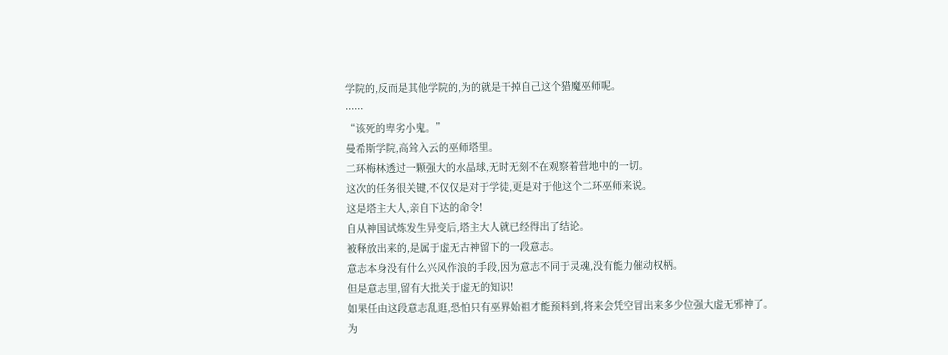学院的,反而是其他学院的,为的就是干掉自己这个猎魔巫师呢。
······
“该死的卑劣小鬼。”
曼希斯学院,高耸入云的巫师塔里。
二环梅林透过一颗强大的水晶球,无时无刻不在观察着营地中的一切。
这次的任务很关键,不仅仅是对于学徒,更是对于他这个二环巫师来说。
这是塔主大人,亲自下达的命令!
自从神国试炼发生异变后,塔主大人就已经得出了结论。
被释放出来的,是属于虚无古神留下的一段意志。
意志本身没有什么兴风作浪的手段,因为意志不同于灵魂,没有能力催动权柄。
但是意志里,留有大批关于虚无的知识!
如果任由这段意志乱逛,恐怕只有巫界始祖才能预料到,将来会凭空冒出来多少位强大虚无邪神了。
为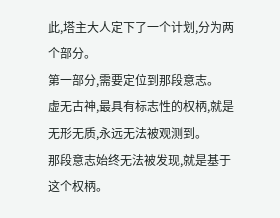此,塔主大人定下了一个计划,分为两个部分。
第一部分,需要定位到那段意志。
虚无古神,最具有标志性的权柄,就是无形无质,永远无法被观测到。
那段意志始终无法被发现,就是基于这个权柄。